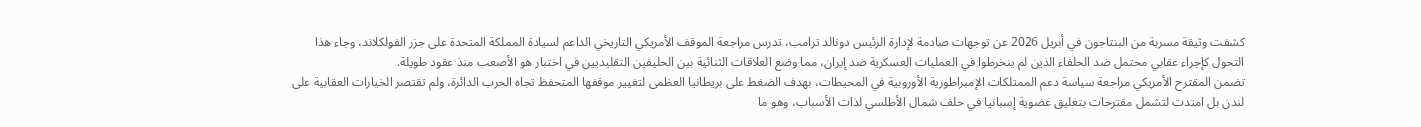كشفت وثيقة مسربة من البنتاجون في أبريل 2026 عن توجهات صادمة لإدارة الرئيس دونالد ترامب، تدرس مراجعة الموقف الأمريكي التاريخي الداعم لسيادة المملكة المتحدة على جزر الفولكلاند، وجاء هذا التحول كإجراء عقابي محتمل ضد الحلفاء الذين لم ينخرطوا في العمليات العسكرية ضد إيران، مما وضع العلاقات الثنائية بين الحليفين التقليديين في اختبار هو الأصعب منذ عقود طويلة.
تضمن المقترح الأمريكي مراجعة سياسة دعم الممتلكات الإمبراطورية الأوروبية في المحيطات، بهدف الضغط على بريطانيا العظمى لتغيير موقفها المتحفظ تجاه الحرب الدائرة، ولم تقتصر الخيارات العقابية على لندن بل امتدت لتشمل مقترحات بتعليق عضوية إسبانيا في حلف شمال الأطلسي لذات الأسباب، وهو ما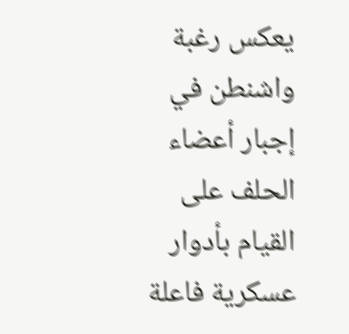يعكس رغبة واشنطن في إجبار أعضاء الحلف على القيام بأدوار عسكرية فاعلة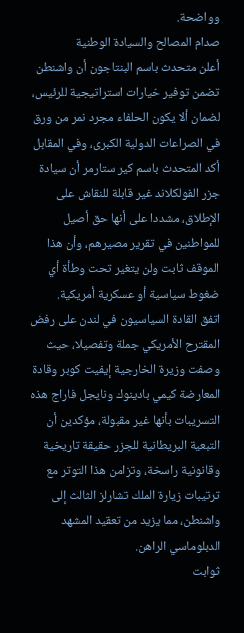وواضحة.
صدام المصالح والسيادة الوطنية
أعلن متحدث باسم البنتاجون أن واشنطن تضمن توفير خيارات استراتيجية للرئيس، لضمان ألا يكون الحلفاء مجرد نمر من ورق في الصراعات الدولية الكبرى، وفي المقابل أكد المتحدث باسم كير ستارمر أن سيادة جزر الفولكلاند غير قابلة للنقاش على الإطلاق، مشددا على أنها حق أصيل للمواطنين في تقرير مصيرهم، وأن هذا الموقف ثابت ولن يتغير تحت وطأة أي ضغوط سياسية أو عسكرية أمريكية.
اتفق القادة السياسيون في لندن على رفض المقترح الأمريكي جملة وتفصيلا، حيث وصفت وزيرة الخارجية إيفيت كوبر وقادة المعارضة كيمي بادينوك ونايجل فاراج هذه التسريبات بأنها غير مقبولة، مؤكدين أن التبعية البريطانية للجزر حقيقة تاريخية وقانونية راسخة، وتزامن هذا التوتر مع ترتيبات زيارة الملك تشارلز الثالث إلى واشنطن، مما يزيد من تعقيد المشهد الدبلوماسي الراهن.
ثوابت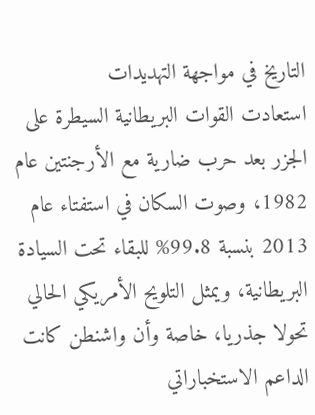التاريخ في مواجهة التهديدات
استعادت القوات البريطانية السيطرة على الجزر بعد حرب ضارية مع الأرجنتين عام 1982، وصوت السكان في استفتاء عام 2013 بنسبة 99.8% للبقاء تحت السيادة البريطانية، ويمثل التلويح الأمريكي الحالي تحولا جذريا، خاصة وأن واشنطن كانت الداعم الاستخباراتي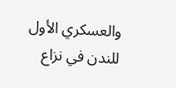والعسكري الأول للندن في نزاع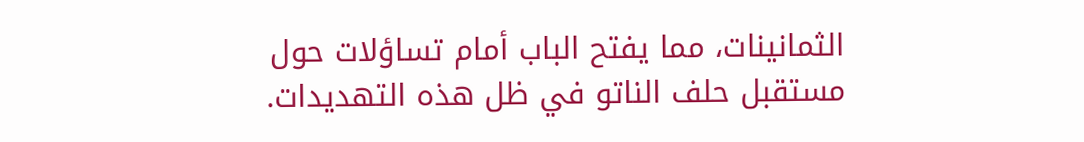الثمانينات، مما يفتح الباب أمام تساؤلات حول مستقبل حلف الناتو في ظل هذه التهديدات.